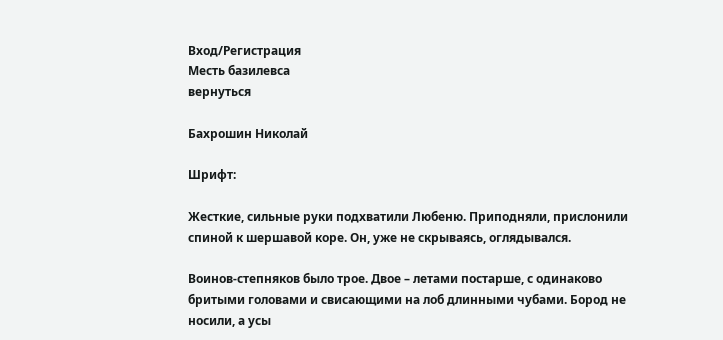Вход/Регистрация
Месть базилевса
вернуться

Бахрошин Николай

Шрифт:

Жесткие, сильные руки подхватили Любеню. Приподняли, прислонили спиной к шершавой коре. Он, уже не скрываясь, оглядывался.

Воинов-степняков было трое. Двое – летами постарше, с одинаково бритыми головами и свисающими на лоб длинными чубами. Бород не носили, а усы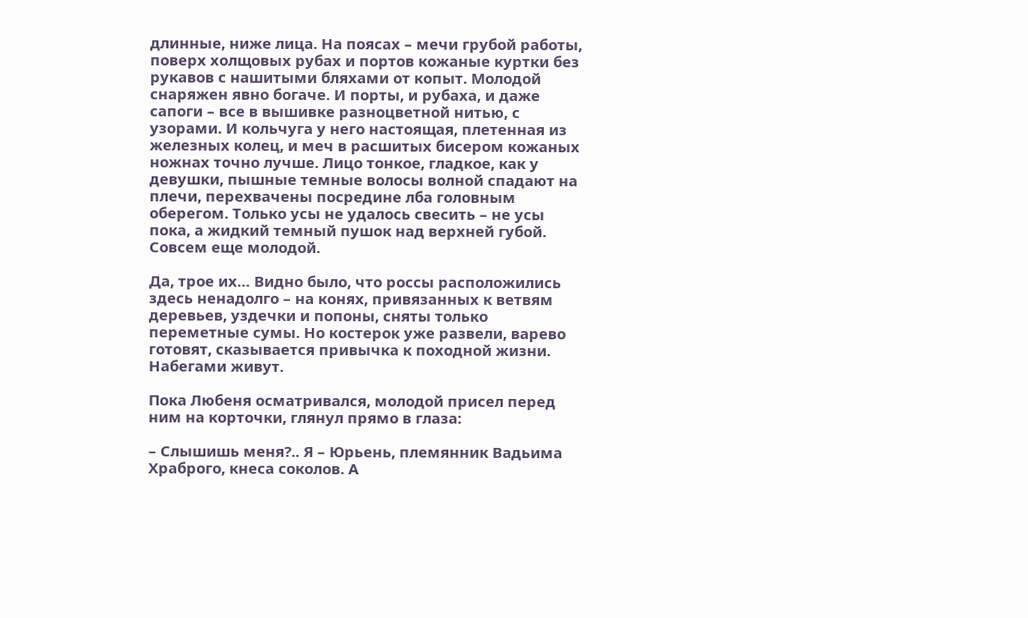длинные, ниже лица. На поясах – мечи грубой работы, поверх холщовых рубах и портов кожаные куртки без рукавов с нашитыми бляхами от копыт. Молодой снаряжен явно богаче. И порты, и рубаха, и даже сапоги – все в вышивке разноцветной нитью, с узорами. И кольчуга у него настоящая, плетенная из железных колец, и меч в расшитых бисером кожаных ножнах точно лучше. Лицо тонкое, гладкое, как у девушки, пышные темные волосы волной спадают на плечи, перехвачены посредине лба головным оберегом. Только усы не удалось свесить – не усы пока, а жидкий темный пушок над верхней губой. Совсем еще молодой.

Да, трое их… Видно было, что россы расположились здесь ненадолго – на конях, привязанных к ветвям деревьев, уздечки и попоны, сняты только переметные сумы. Но костерок уже развели, варево готовят, сказывается привычка к походной жизни. Набегами живут.

Пока Любеня осматривался, молодой присел перед ним на корточки, глянул прямо в глаза:

– Слышишь меня?.. Я – Юрьень, племянник Вадьима Храброго, кнеса соколов. А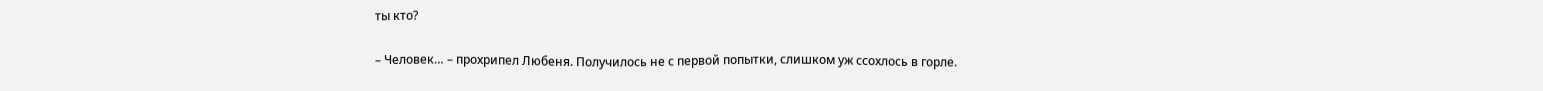ты кто?

– Человек… – прохрипел Любеня. Получилось не с первой попытки, слишком уж ссохлось в горле.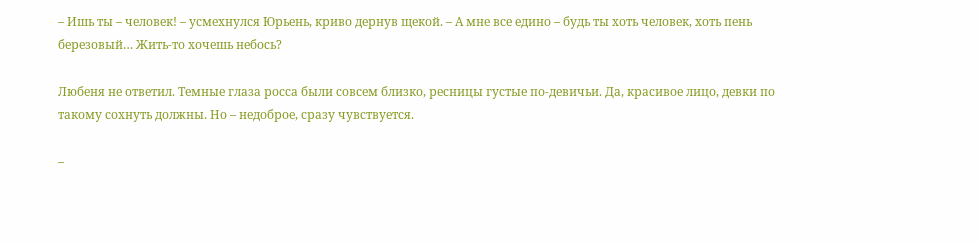– Ишь ты – человек! – усмехнулся Юрьень, криво дернув щекой. – А мне все едино – будь ты хоть человек, хоть пень березовый… Жить-то хочешь небось?

Любеня не ответил. Темные глаза росса были совсем близко, ресницы густые по-девичьи. Да, красивое лицо, девки по такому сохнуть должны. Но – недоброе, сразу чувствуется.

–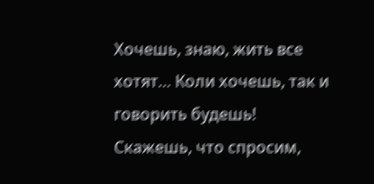Хочешь, знаю, жить все хотят… Коли хочешь, так и говорить будешь! Скажешь, что спросим,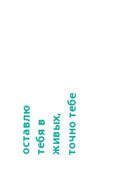оставлю тебя в живых, точно тебе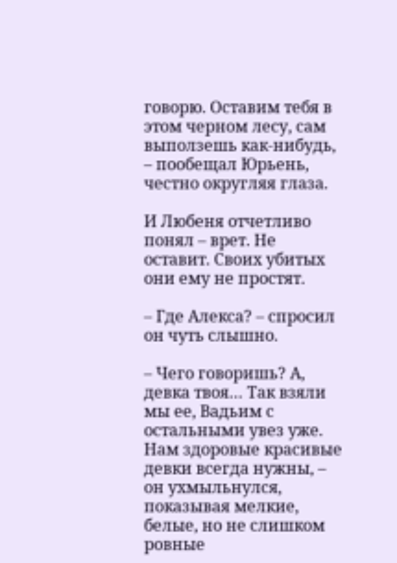говорю. Оставим тебя в этом черном лесу, сам выползешь как-нибудь, – пообещал Юрьень, честно округляя глаза.

И Любеня отчетливо понял – врет. Не оставит. Своих убитых они ему не простят.

– Где Алекса? – спросил он чуть слышно.

– Чего говоришь? А, девка твоя… Так взяли мы ее, Вадьим с остальными увез уже. Нам здоровые красивые девки всегда нужны, – он ухмыльнулся, показывая мелкие, белые, но не слишком ровные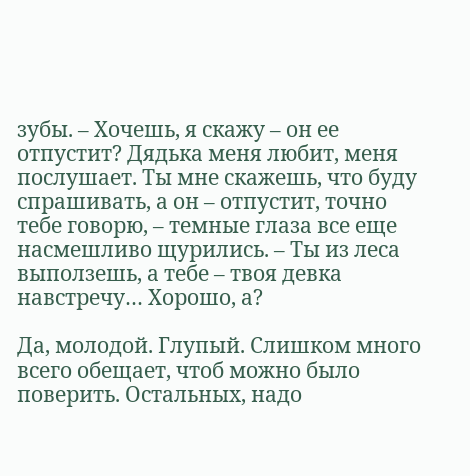зубы. – Хочешь, я скажу – он ее отпустит? Дядька меня любит, меня послушает. Ты мне скажешь, что буду спрашивать, а он – отпустит, точно тебе говорю, – темные глаза все еще насмешливо щурились. – Ты из леса выползешь, а тебе – твоя девка навстречу… Хорошо, а?

Да, молодой. Глупый. Слишком много всего обещает, чтоб можно было поверить. Остальных, надо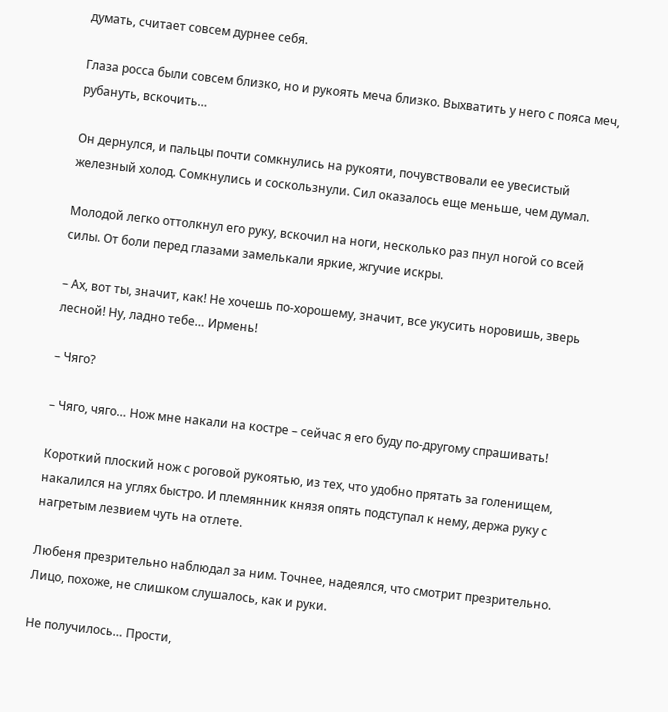думать, считает совсем дурнее себя.

Глаза росса были совсем близко, но и рукоять меча близко. Выхватить у него с пояса меч, рубануть, вскочить…

Он дернулся, и пальцы почти сомкнулись на рукояти, почувствовали ее увесистый железный холод. Сомкнулись и соскользнули. Сил оказалось еще меньше, чем думал.

Молодой легко оттолкнул его руку, вскочил на ноги, несколько раз пнул ногой со всей силы. От боли перед глазами замелькали яркие, жгучие искры.

– Ах, вот ты, значит, как! Не хочешь по-хорошему, значит, все укусить норовишь, зверь лесной! Ну, ладно тебе… Ирмень!

– Чяго?

– Чяго, чяго… Нож мне накали на костре – сейчас я его буду по-другому спрашивать!

Короткий плоский нож с роговой рукоятью, из тех, что удобно прятать за голенищем, накалился на углях быстро. И племянник князя опять подступал к нему, держа руку с нагретым лезвием чуть на отлете.

Любеня презрительно наблюдал за ним. Точнее, надеялся, что смотрит презрительно. Лицо, похоже, не слишком слушалось, как и руки.

Не получилось… Прости,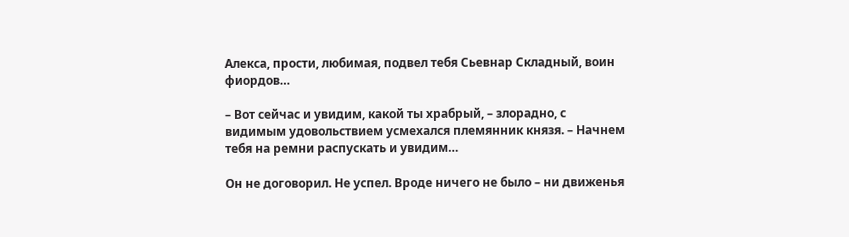Алекса, прости, любимая, подвел тебя Сьевнар Складный, воин фиордов…

– Вот сейчас и увидим, какой ты храбрый, – злорадно, с видимым удовольствием усмехался племянник князя. – Начнем тебя на ремни распускать и увидим…

Он не договорил. Не успел. Вроде ничего не было – ни движенья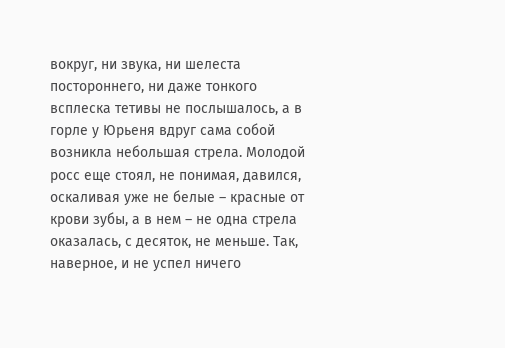вокруг, ни звука, ни шелеста постороннего, ни даже тонкого всплеска тетивы не послышалось, а в горле у Юрьеня вдруг сама собой возникла небольшая стрела. Молодой росс еще стоял, не понимая, давился, оскаливая уже не белые – красные от крови зубы, а в нем – не одна стрела оказалась, с десяток, не меньше. Так, наверное, и не успел ничего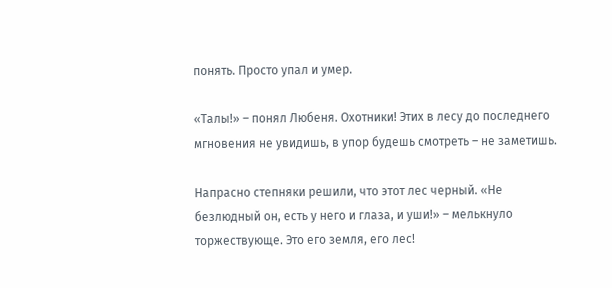понять. Просто упал и умер.

«Талы!» – понял Любеня. Охотники! Этих в лесу до последнего мгновения не увидишь, в упор будешь смотреть – не заметишь.

Напрасно степняки решили, что этот лес черный. «Не безлюдный он, есть у него и глаза, и уши!» – мелькнуло торжествующе. Это его земля, его лес!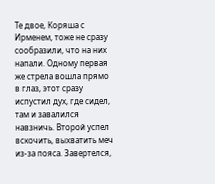Те двое, Коряша с Ирменем, тоже не сразу сообразили, что на них напали. Одному первая же стрела вошла прямо в глаз, этот сразу испустил дух, где сидел, там и завалился навзничь. Второй успел вскочить, выхватить меч из-за пояса. Завертелся,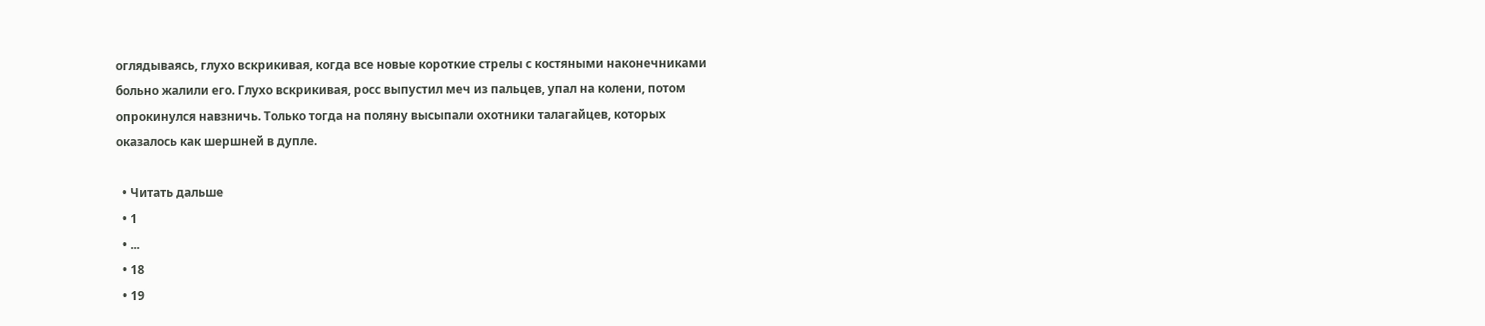оглядываясь, глухо вскрикивая, когда все новые короткие стрелы с костяными наконечниками больно жалили его. Глухо вскрикивая, росс выпустил меч из пальцев, упал на колени, потом опрокинулся навзничь. Только тогда на поляну высыпали охотники талагайцев, которых оказалось как шершней в дупле.

  • Читать дальше
  • 1
  • ...
  • 18
  • 19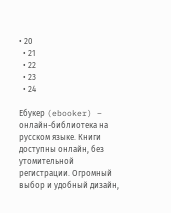• 20
  • 21
  • 22
  • 23
  • 24

Ебукер (ebooker) – онлайн-библиотека на русском языке. Книги доступны онлайн, без утомительной регистрации. Огромный выбор и удобный дизайн,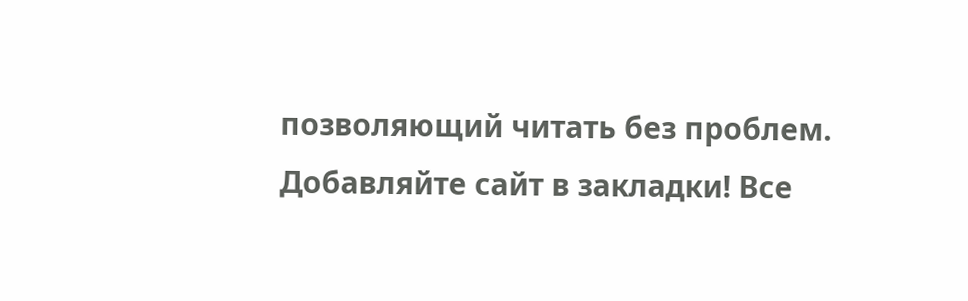позволяющий читать без проблем. Добавляйте сайт в закладки! Все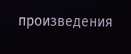произведения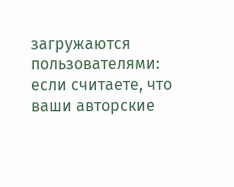загружаются пользователями: если считаете, что ваши авторские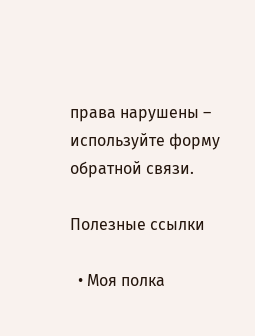права нарушены – используйте форму обратной связи.

Полезные ссылки

  • Моя полка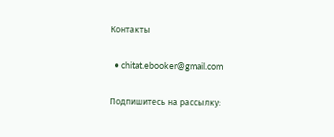Контакты

  • chitat.ebooker@gmail.com

Подпишитесь на рассылку: